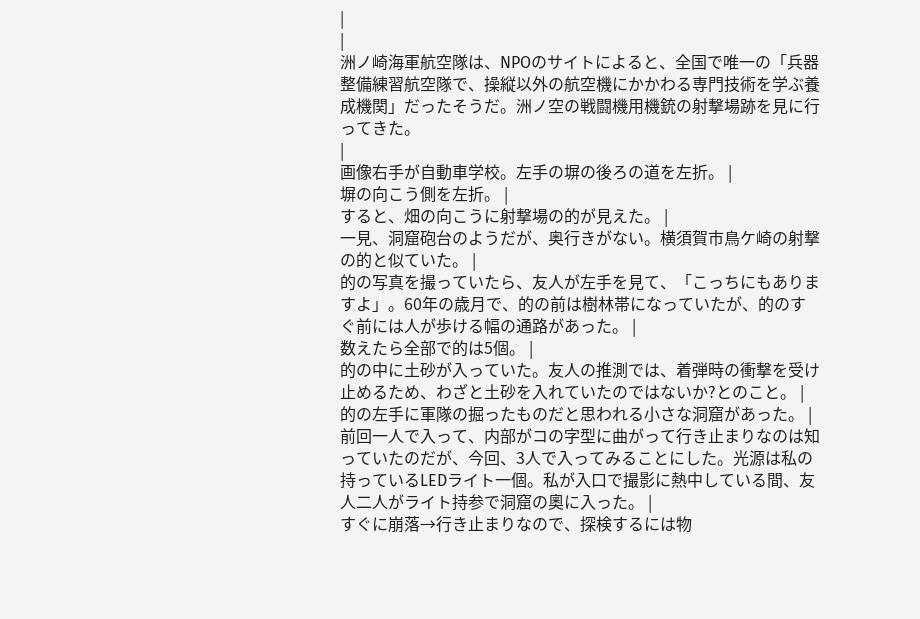|
|
洲ノ崎海軍航空隊は、NPOのサイトによると、全国で唯一の「兵器整備練習航空隊で、操縦以外の航空機にかかわる専門技術を学ぶ養成機関」だったそうだ。洲ノ空の戦闘機用機銃の射撃場跡を見に行ってきた。
|
画像右手が自動車学校。左手の塀の後ろの道を左折。 |
塀の向こう側を左折。 |
すると、畑の向こうに射撃場の的が見えた。 |
一見、洞窟砲台のようだが、奥行きがない。横須賀市鳥ケ崎の射撃の的と似ていた。 |
的の写真を撮っていたら、友人が左手を見て、「こっちにもありますよ」。60年の歳月で、的の前は樹林帯になっていたが、的のすぐ前には人が歩ける幅の通路があった。 |
数えたら全部で的は5個。 |
的の中に土砂が入っていた。友人の推測では、着弾時の衝撃を受け止めるため、わざと土砂を入れていたのではないか?とのこと。 |
的の左手に軍隊の掘ったものだと思われる小さな洞窟があった。 |
前回一人で入って、内部がコの字型に曲がって行き止まりなのは知っていたのだが、今回、3人で入ってみることにした。光源は私の持っているLEDライト一個。私が入口で撮影に熱中している間、友人二人がライト持参で洞窟の奧に入った。 |
すぐに崩落→行き止まりなので、探検するには物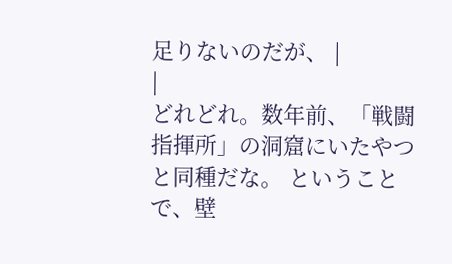足りないのだが、 |
|
どれどれ。数年前、「戦闘指揮所」の洞窟にいたやつと同種だな。 ということで、壁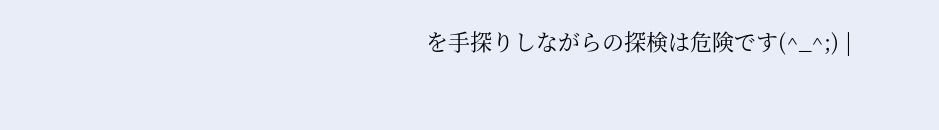を手探りしながらの探検は危険です(^_^;) |